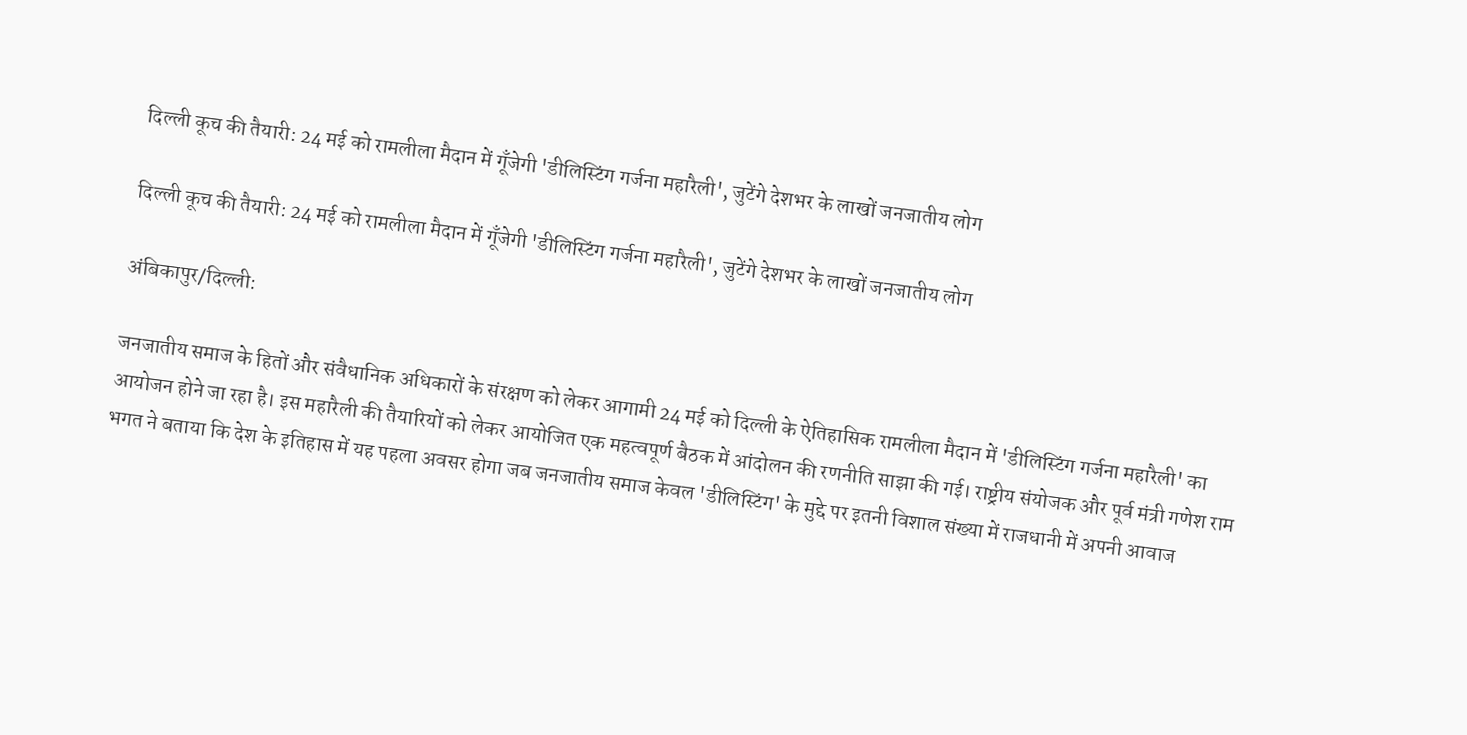दिल्ली कूच की तैयारी: 24 मई को रामलीला मैदान में गूँजेगी 'डीलिस्टिंग गर्जना महारैली', जुटेंगे देशभर के लाखों जनजातीय लोग

दिल्ली कूच की तैयारी: 24 मई को रामलीला मैदान में गूँजेगी 'डीलिस्टिंग गर्जना महारैली', जुटेंगे देशभर के लाखों जनजातीय लोग

अंबिकापुर/दिल्ली:

जनजातीय समाज के हितों और संवैधानिक अधिकारों के संरक्षण को लेकर आगामी 24 मई को दिल्ली के ऐतिहासिक रामलीला मैदान में 'डीलिस्टिंग गर्जना महारैली' का आयोजन होने जा रहा है। इस महारैली की तैयारियों को लेकर आयोजित एक महत्वपूर्ण बैठक में आंदोलन की रणनीति साझा की गई। राष्ट्रीय संयोजक और पूर्व मंत्री गणेश राम भगत ने बताया कि देश के इतिहास में यह पहला अवसर होगा जब जनजातीय समाज केवल 'डीलिस्टिंग' के मुद्दे पर इतनी विशाल संख्या में राजधानी में अपनी आवाज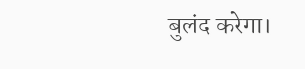बुलंद करेगा।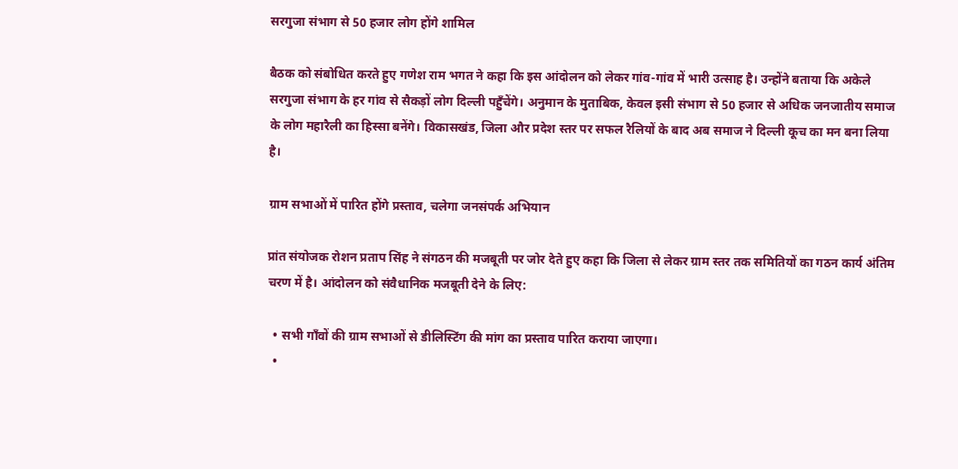सरगुजा संभाग से 50 हजार लोग होंगे शामिल

बैठक को संबोधित करते हुए गणेश राम भगत ने कहा कि इस आंदोलन को लेकर गांव-गांव में भारी उत्साह है। उन्होंने बताया कि अकेले सरगुजा संभाग के हर गांव से सैकड़ों लोग दिल्ली पहुँचेंगे। अनुमान के मुताबिक, केवल इसी संभाग से 50 हजार से अधिक जनजातीय समाज के लोग महारैली का हिस्सा बनेंगे। विकासखंड, जिला और प्रदेश स्तर पर सफल रैलियों के बाद अब समाज ने दिल्ली कूच का मन बना लिया है।

ग्राम सभाओं में पारित होंगे प्रस्ताव, चलेगा जनसंपर्क अभियान

प्रांत संयोजक रोशन प्रताप सिंह ने संगठन की मजबूती पर जोर देते हुए कहा कि जिला से लेकर ग्राम स्तर तक समितियों का गठन कार्य अंतिम चरण में है। आंदोलन को संवैधानिक मजबूती देने के लिए:

  • सभी गाँवों की ग्राम सभाओं से डीलिस्टिंग की मांग का प्रस्ताव पारित कराया जाएगा।
  •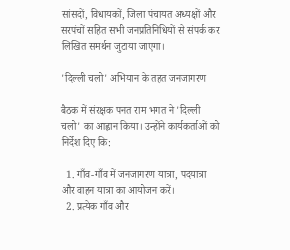सांसदों, विधायकों, जिला पंचायत अध्यक्षों और सरपंचों सहित सभी जनप्रतिनिधियों से संपर्क कर लिखित समर्थन जुटाया जाएगा।

'दिल्ली चलो' अभियान के तहत जनजागरण

बैठक में संरक्षक पनत राम भगत ने 'दिल्ली चलो' का आह्वान किया। उन्होंने कार्यकर्ताओं को निर्देश दिए कि:

  1. गाँव-गाँव में जनजागरण यात्रा, पदयात्रा और वाहन यात्रा का आयोजन करें।
  2. प्रत्येक गाँव और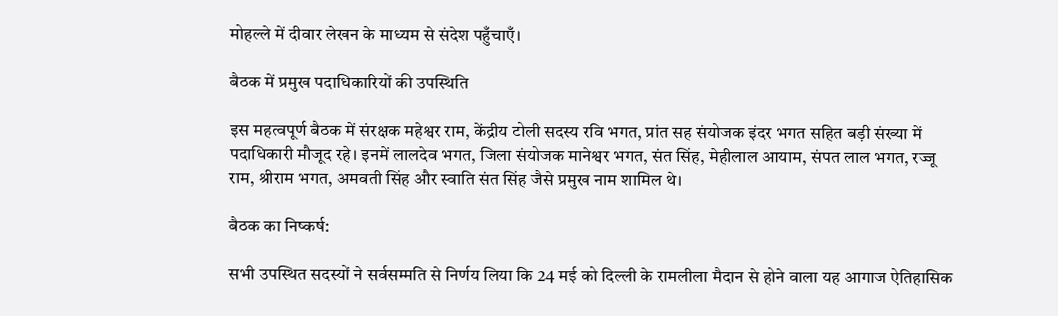मोहल्ले में दीवार लेखन के माध्यम से संदेश पहुँचाएँ।

बैठक में प्रमुख पदाधिकारियों की उपस्थिति

इस महत्वपूर्ण बैठक में संरक्षक महेश्वर राम, केंद्रीय टोली सदस्य रवि भगत, प्रांत सह संयोजक इंदर भगत सहित बड़ी संख्या में पदाधिकारी मौजूद रहे। इनमें लालदेव भगत, जिला संयोजक मानेश्वर भगत, संत सिंह, मेहीलाल आयाम, संपत लाल भगत, रज्जू राम, श्रीराम भगत, अमवती सिंह और स्वाति संत सिंह जैसे प्रमुख नाम शामिल थे।

बैठक का निष्कर्ष:

सभी उपस्थित सदस्यों ने सर्वसम्मति से निर्णय लिया कि 24 मई को दिल्ली के रामलीला मैदान से होने वाला यह आगाज ऐतिहासिक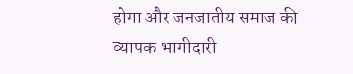होगा और जनजातीय समाज की व्यापक भागीदारी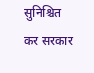सुनिश्चित कर सरकार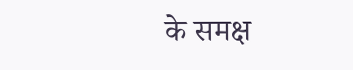के समक्ष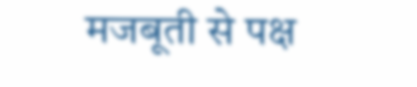मजबूती से पक्ष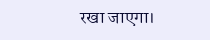रखा जाएगा।